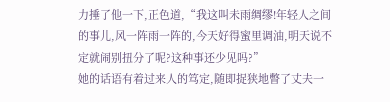力捶了他一下,正色道,“我这叫未雨绸缪!年轻人之间的事儿,风一阵雨一阵的,今天好得蜜里调油,明天说不定就闹别扭分了呢?这种事还少见吗?”
她的话语有着过来人的笃定,随即捉狭地瞥了丈夫一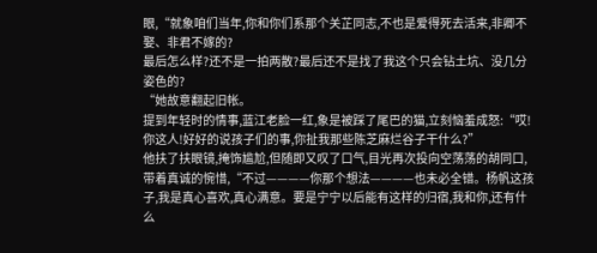眼,“就象咱们当年,你和你们系那个关芷同志,不也是爱得死去活来,非卿不娶、非君不嫁的?
最后怎么样?还不是一拍两散?最后还不是找了我这个只会钻土坑、没几分姿色的?
“她故意翻起旧帐。
提到年轻时的情事,蓝江老脸一红,象是被踩了尾巴的猫,立刻恼羞成怒:“哎!你这人!好好的说孩子们的事,你扯我那些陈芝麻烂谷子干什么?”
他扶了扶眼镜,掩饰尴尬,但随即又叹了口气,目光再次投向空荡荡的胡同口,带着真诚的惋惜,“不过————你那个想法————也未必全错。杨帆这孩子,我是真心喜欢,真心满意。要是宁宁以后能有这样的归宿,我和你,还有什么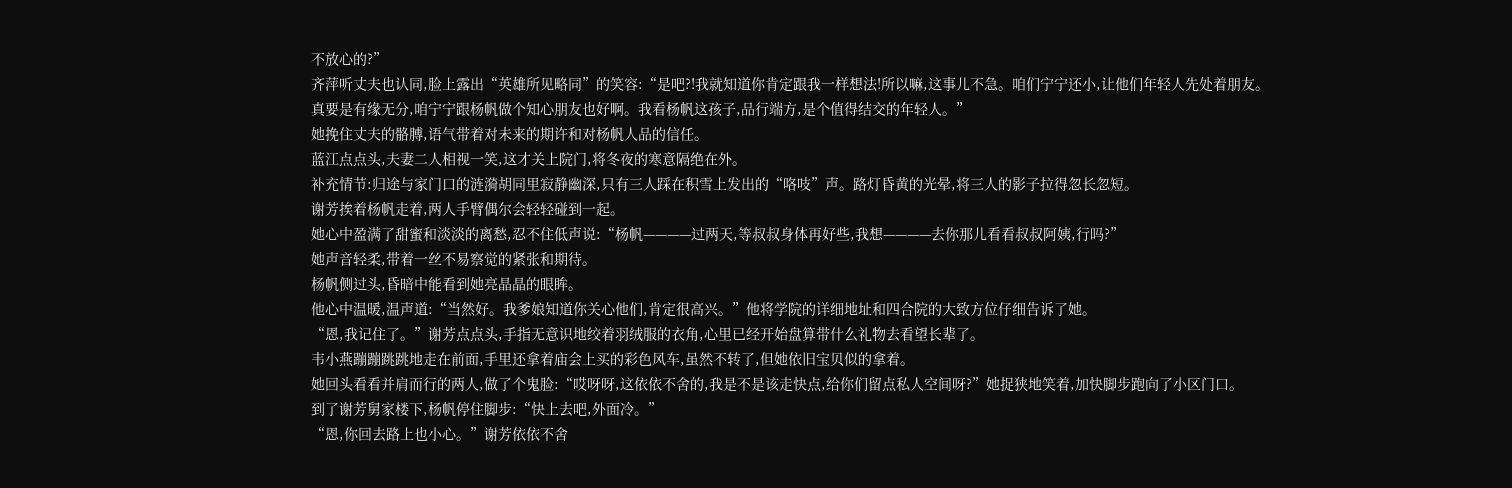不放心的?”
齐萍听丈夫也认同,脸上露出“英雄所见略同”的笑容:“是吧?!我就知道你肯定跟我一样想法!所以嘛,这事儿不急。咱们宁宁还小,让他们年轻人先处着朋友。
真要是有缘无分,咱宁宁跟杨帆做个知心朋友也好啊。我看杨帆这孩子,品行端方,是个值得结交的年轻人。”
她挽住丈夫的骼膊,语气带着对未来的期许和对杨帆人品的信任。
蓝江点点头,夫妻二人相视一笑,这才关上院门,将冬夜的寒意隔绝在外。
补充情节:归途与家门口的涟漪胡同里寂静幽深,只有三人踩在积雪上发出的“咯吱”声。路灯昏黄的光晕,将三人的影子拉得忽长忽短。
谢芳挨着杨帆走着,两人手臂偶尔会轻轻碰到一起。
她心中盈满了甜蜜和淡淡的离愁,忍不住低声说:“杨帆————过两天,等叔叔身体再好些,我想————去你那儿看看叔叔阿姨,行吗?”
她声音轻柔,带着一丝不易察觉的紧张和期待。
杨帆侧过头,昏暗中能看到她亮晶晶的眼眸。
他心中温暖,温声道:“当然好。我爹娘知道你关心他们,肯定很高兴。”他将学院的详细地址和四合院的大致方位仔细告诉了她。
“恩,我记住了。”谢芳点点头,手指无意识地绞着羽绒服的衣角,心里已经开始盘算带什么礼物去看望长辈了。
韦小燕蹦蹦跳跳地走在前面,手里还拿着庙会上买的彩色风车,虽然不转了,但她依旧宝贝似的拿着。
她回头看看并肩而行的两人,做了个鬼脸:“哎呀呀,这依依不舍的,我是不是该走快点,给你们留点私人空间呀?”她捉狭地笑着,加快脚步跑向了小区门口。
到了谢芳舅家楼下,杨帆停住脚步:“快上去吧,外面冷。”
“恩,你回去路上也小心。”谢芳依依不舍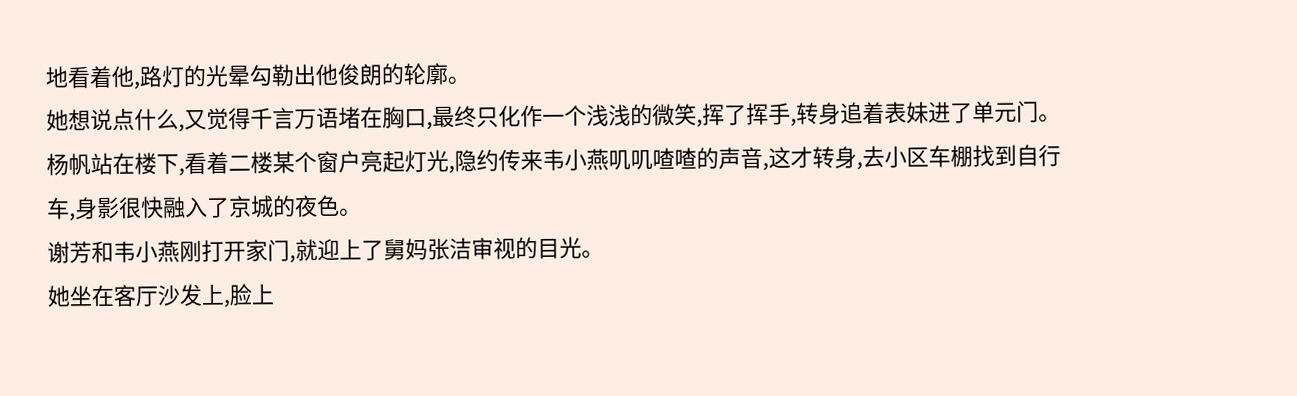地看着他,路灯的光晕勾勒出他俊朗的轮廓。
她想说点什么,又觉得千言万语堵在胸口,最终只化作一个浅浅的微笑,挥了挥手,转身追着表妹进了单元门。
杨帆站在楼下,看着二楼某个窗户亮起灯光,隐约传来韦小燕叽叽喳喳的声音,这才转身,去小区车棚找到自行车,身影很快融入了京城的夜色。
谢芳和韦小燕刚打开家门,就迎上了舅妈张洁审视的目光。
她坐在客厅沙发上,脸上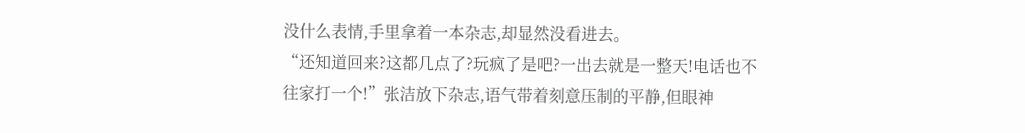没什么表情,手里拿着一本杂志,却显然没看进去。
“还知道回来?这都几点了?玩疯了是吧?一出去就是一整天!电话也不往家打一个!”张洁放下杂志,语气带着刻意压制的平静,但眼神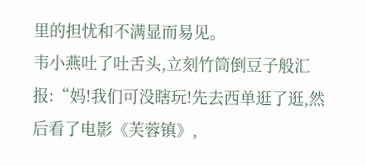里的担忧和不满显而易见。
韦小燕吐了吐舌头,立刻竹筒倒豆子般汇报:“妈!我们可没瞎玩!先去西单逛了逛,然后看了电影《芙蓉镇》,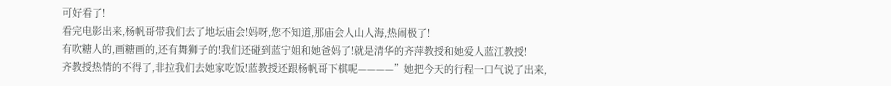可好看了!
看完电影出来,杨帆哥带我们去了地坛庙会!妈呀,您不知道,那庙会人山人海,热闹极了!
有吹糖人的,画糖画的,还有舞狮子的!我们还碰到蓝宁姐和她爸妈了!就是清华的齐萍教授和她爱人蓝江教授!
齐教授热情的不得了,非拉我们去她家吃饭!蓝教授还跟杨帆哥下棋呢————”她把今天的行程一口气说了出来,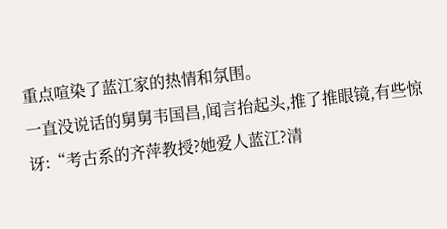重点喧染了蓝江家的热情和氛围。
一直没说话的舅舅韦国昌,闻言抬起头,推了推眼镜,有些惊讶:“考古系的齐萍教授?她爱人蓝江?清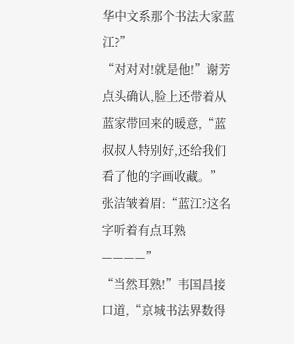华中文系那个书法大家蓝江?”
“对对对!就是他!”谢芳点头确认,脸上还带着从蓝家带回来的暖意,“蓝叔叔人特别好,还给我们看了他的字画收藏。”
张洁皱着眉:“蓝江?这名字听着有点耳熟————”
“当然耳熟!”韦国昌接口道,“京城书法界数得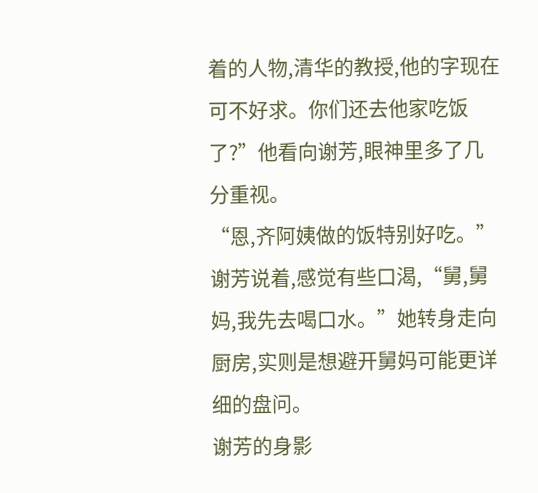着的人物,清华的教授,他的字现在可不好求。你们还去他家吃饭了?”他看向谢芳,眼神里多了几分重视。
“恩,齐阿姨做的饭特别好吃。”谢芳说着,感觉有些口渴,“舅,舅妈,我先去喝口水。”她转身走向厨房,实则是想避开舅妈可能更详细的盘问。
谢芳的身影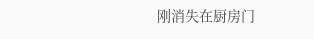刚消失在厨房门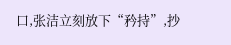口,张洁立刻放下“矜持”,抄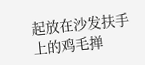起放在沙发扶手上的鸡毛掸